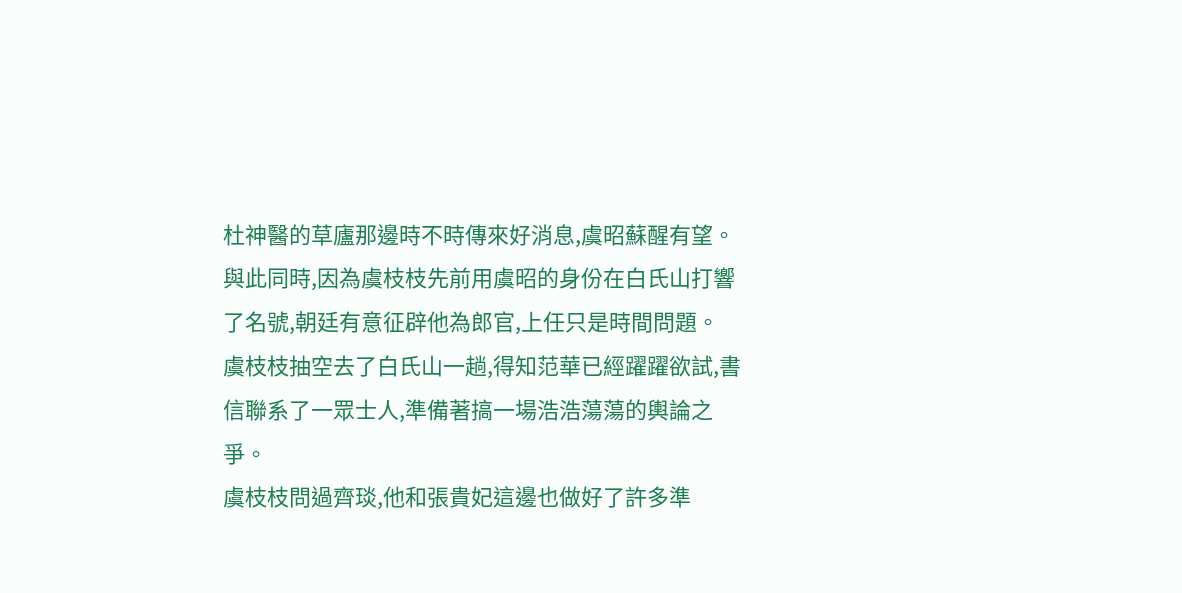杜神醫的草廬那邊時不時傳來好消息,虞昭蘇醒有望。
與此同時,因為虞枝枝先前用虞昭的身份在白氏山打響了名號,朝廷有意征辟他為郎官,上任只是時間問題。
虞枝枝抽空去了白氏山一趟,得知范華已經躍躍欲試,書信聯系了一眾士人,準備著搞一場浩浩蕩蕩的輿論之爭。
虞枝枝問過齊琰,他和張貴妃這邊也做好了許多準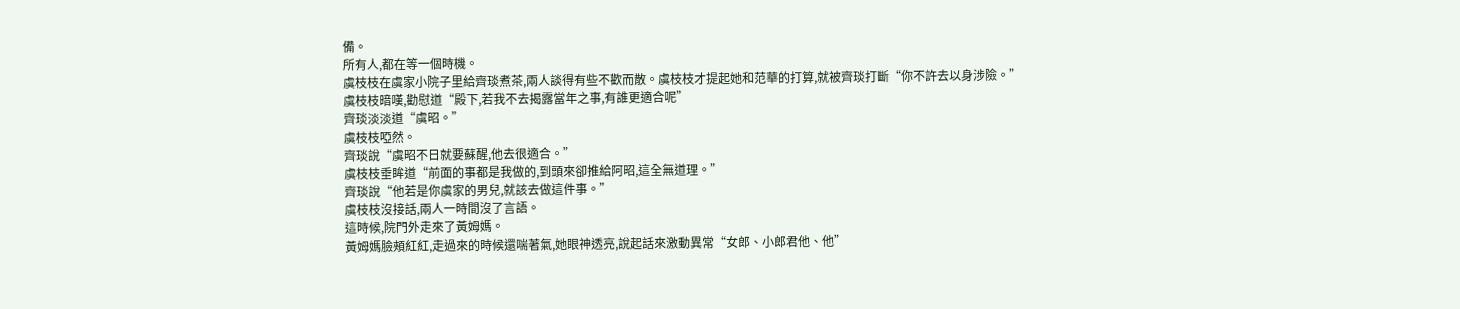備。
所有人,都在等一個時機。
虞枝枝在虞家小院子里給齊琰煮茶,兩人談得有些不歡而散。虞枝枝才提起她和范華的打算,就被齊琰打斷“你不許去以身涉險。”
虞枝枝暗嘆,勸慰道“殿下,若我不去揭露當年之事,有誰更適合呢”
齊琰淡淡道“虞昭。”
虞枝枝啞然。
齊琰說“虞昭不日就要蘇醒,他去很適合。”
虞枝枝垂眸道“前面的事都是我做的,到頭來卻推給阿昭,這全無道理。”
齊琰說“他若是你虞家的男兒,就該去做這件事。”
虞枝枝沒接話,兩人一時間沒了言語。
這時候,院門外走來了黃姆媽。
黃姆媽臉頰紅紅,走過來的時候還喘著氣,她眼神透亮,說起話來激動異常“女郎、小郎君他、他”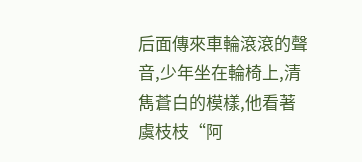后面傳來車輪滾滾的聲音,少年坐在輪椅上,清雋蒼白的模樣,他看著虞枝枝“阿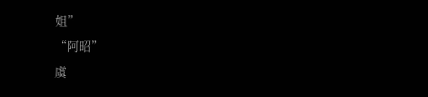姐”
“阿昭”
虞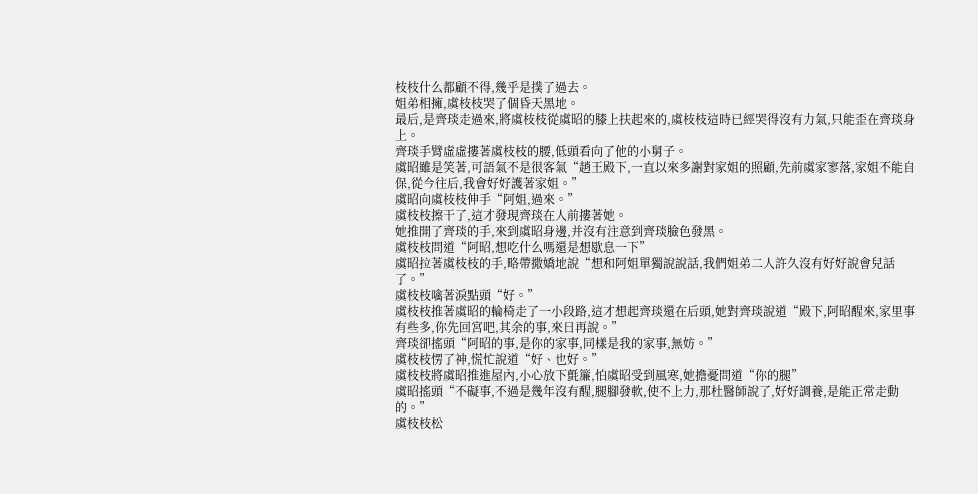枝枝什么都顧不得,幾乎是撲了過去。
姐弟相擁,虞枝枝哭了個昏天黑地。
最后,是齊琰走過來,將虞枝枝從虞昭的膝上扶起來的,虞枝枝這時已經哭得沒有力氣,只能歪在齊琰身上。
齊琰手臂虛虛摟著虞枝枝的腰,低頭看向了他的小舅子。
虞昭雖是笑著,可語氣不是很客氣“趙王殿下,一直以來多謝對家姐的照顧,先前虞家寥落,家姐不能自保,從今往后,我會好好護著家姐。”
虞昭向虞枝枝伸手“阿姐,過來。”
虞枝枝擦干了,這才發現齊琰在人前摟著她。
她推開了齊琰的手,來到虞昭身邊,并沒有注意到齊琰臉色發黑。
虞枝枝問道“阿昭,想吃什么嗎還是想歇息一下”
虞昭拉著虞枝枝的手,略帶撒嬌地說“想和阿姐單獨說說話,我們姐弟二人許久沒有好好說會兒話了。”
虞枝枝噙著淚點頭“好。”
虞枝枝推著虞昭的輪椅走了一小段路,這才想起齊琰還在后頭,她對齊琰說道“殿下,阿昭醒來,家里事有些多,你先回宮吧,其余的事,來日再說。”
齊琰卻搖頭“阿昭的事,是你的家事,同樣是我的家事,無妨。”
虞枝枝愣了神,慌忙說道“好、也好。”
虞枝枝將虞昭推進屋內,小心放下氈簾,怕虞昭受到風寒,她擔憂問道“你的腿”
虞昭搖頭“不礙事,不過是幾年沒有醒,腿腳發軟,使不上力,那杜醫師說了,好好調養,是能正常走動的。”
虞枝枝松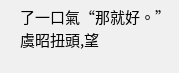了一口氣“那就好。”
虞昭扭頭,望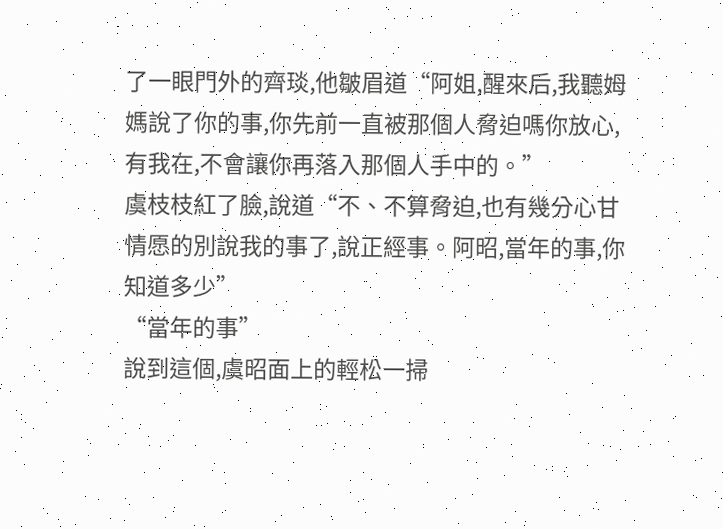了一眼門外的齊琰,他皺眉道“阿姐,醒來后,我聽姆媽說了你的事,你先前一直被那個人脅迫嗎你放心,有我在,不會讓你再落入那個人手中的。”
虞枝枝紅了臉,說道“不、不算脅迫,也有幾分心甘情愿的別說我的事了,說正經事。阿昭,當年的事,你知道多少”
“當年的事”
說到這個,虞昭面上的輕松一掃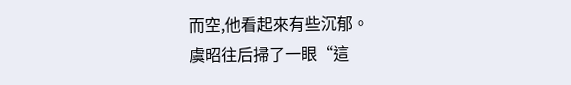而空,他看起來有些沉郁。
虞昭往后掃了一眼“這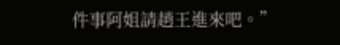件事阿姐請趙王進來吧。”